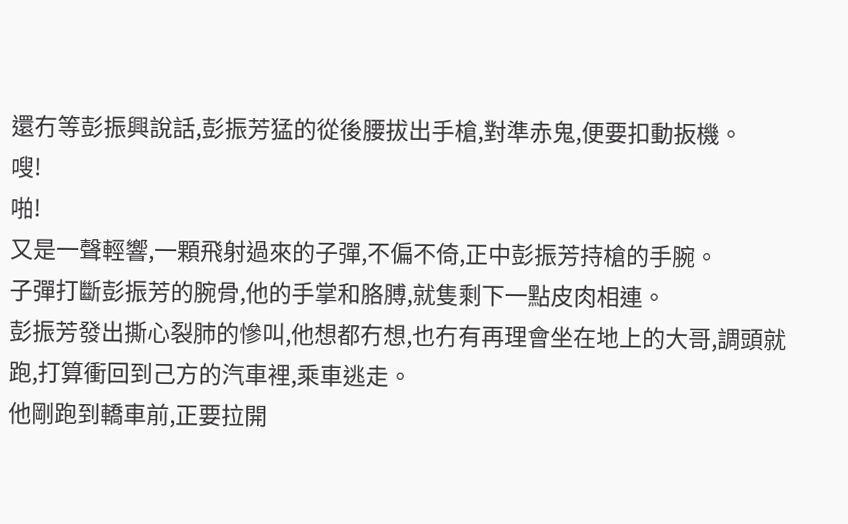還冇等彭振興說話,彭振芳猛的從後腰拔出手槍,對準赤鬼,便要扣動扳機。
嗖!
啪!
又是一聲輕響,一顆飛射過來的子彈,不偏不倚,正中彭振芳持槍的手腕。
子彈打斷彭振芳的腕骨,他的手掌和胳膊,就隻剩下一點皮肉相連。
彭振芳發出撕心裂肺的慘叫,他想都冇想,也冇有再理會坐在地上的大哥,調頭就跑,打算衝回到己方的汽車裡,乘車逃走。
他剛跑到轎車前,正要拉開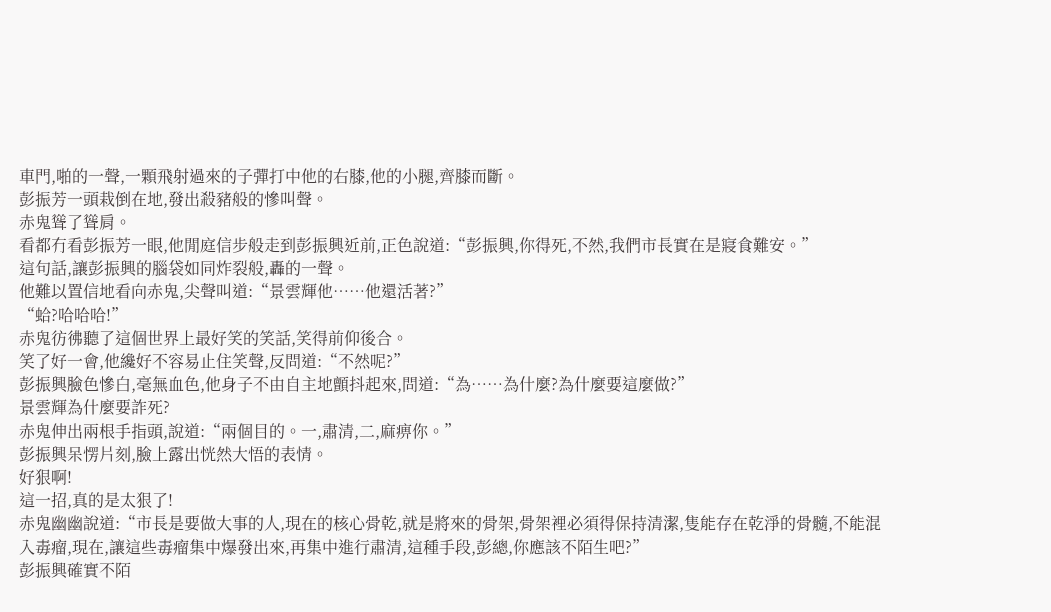車門,啪的一聲,一顆飛射過來的子彈打中他的右膝,他的小腿,齊膝而斷。
彭振芳一頭栽倒在地,發出殺豬般的慘叫聲。
赤鬼聳了聳肩。
看都冇看彭振芳一眼,他閒庭信步般走到彭振興近前,正色說道:“彭振興,你得死,不然,我們市長實在是寢食難安。”
這句話,讓彭振興的腦袋如同炸裂般,轟的一聲。
他難以置信地看向赤鬼,尖聲叫道:“景雲輝他……他還活著?”
“蛤?哈哈哈!”
赤鬼彷彿聽了這個世界上最好笑的笑話,笑得前仰後合。
笑了好一會,他纔好不容易止住笑聲,反問道:“不然呢?”
彭振興臉色慘白,毫無血色,他身子不由自主地顫抖起來,問道:“為……為什麼?為什麼要這麼做?”
景雲輝為什麼要詐死?
赤鬼伸出兩根手指頭,說道:“兩個目的。一,肅清,二,麻痹你。”
彭振興呆愣片刻,臉上露出恍然大悟的表情。
好狠啊!
這一招,真的是太狠了!
赤鬼幽幽說道:“市長是要做大事的人,現在的核心骨乾,就是將來的骨架,骨架裡必須得保持清潔,隻能存在乾淨的骨髓,不能混入毒瘤,現在,讓這些毒瘤集中爆發出來,再集中進行肅清,這種手段,彭總,你應該不陌生吧?”
彭振興確實不陌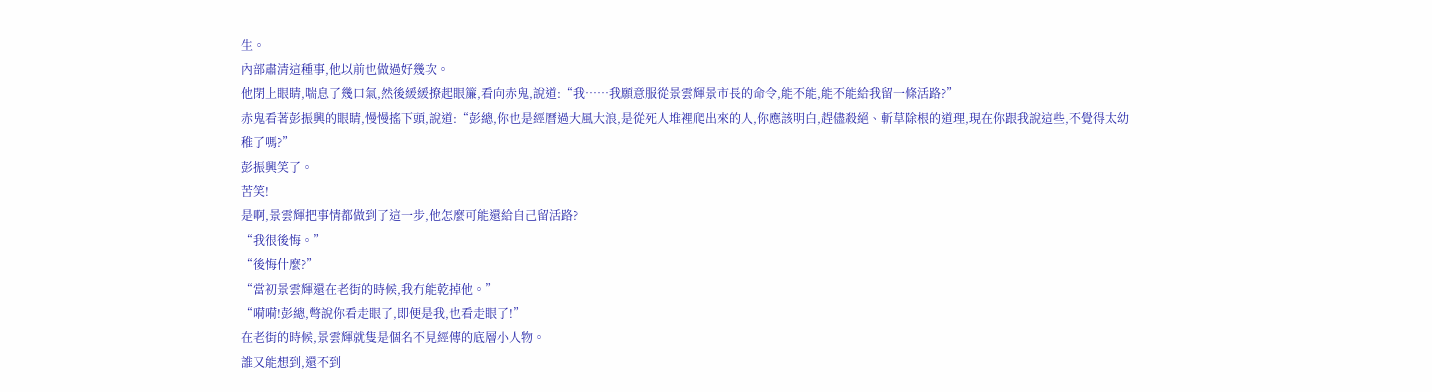生。
內部肅清這種事,他以前也做過好幾次。
他閉上眼睛,喘息了幾口氣,然後緩緩撩起眼簾,看向赤鬼,說道:“我……我願意服從景雲輝景市長的命令,能不能,能不能給我留一條活路?”
赤鬼看著彭振興的眼睛,慢慢搖下頭,說道:“彭總,你也是經曆過大風大浪,是從死人堆裡爬出來的人,你應該明白,趕儘殺絕、斬草除根的道理,現在你跟我說這些,不覺得太幼稚了嗎?”
彭振興笑了。
苦笑!
是啊,景雲輝把事情都做到了這一步,他怎麼可能還給自己留活路?
“我很後悔。”
“後悔什麼?”
“當初景雲輝還在老街的時候,我冇能乾掉他。”
“嗬嗬!彭總,彆說你看走眼了,即便是我,也看走眼了!”
在老街的時候,景雲輝就隻是個名不見經傳的底層小人物。
誰又能想到,還不到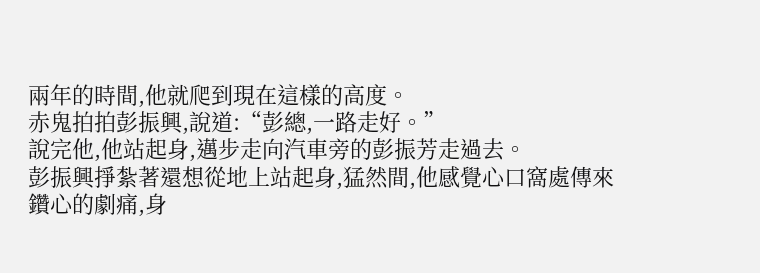兩年的時間,他就爬到現在這樣的高度。
赤鬼拍拍彭振興,說道:“彭總,一路走好。”
說完他,他站起身,邁步走向汽車旁的彭振芳走過去。
彭振興掙紮著還想從地上站起身,猛然間,他感覺心口窩處傳來鑽心的劇痛,身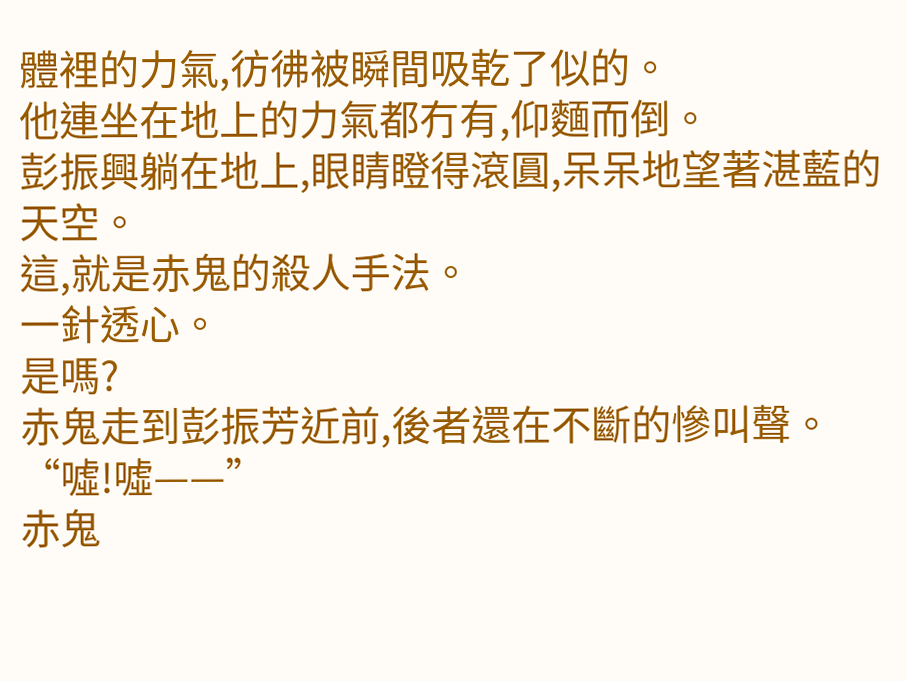體裡的力氣,彷彿被瞬間吸乾了似的。
他連坐在地上的力氣都冇有,仰麵而倒。
彭振興躺在地上,眼睛瞪得滾圓,呆呆地望著湛藍的天空。
這,就是赤鬼的殺人手法。
一針透心。
是嗎?
赤鬼走到彭振芳近前,後者還在不斷的慘叫聲。
“噓!噓——”
赤鬼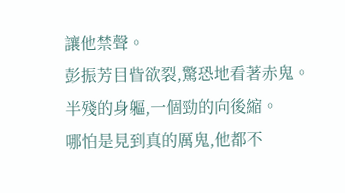讓他禁聲。
彭振芳目眥欲裂,驚恐地看著赤鬼。
半殘的身軀,一個勁的向後縮。
哪怕是見到真的厲鬼,他都不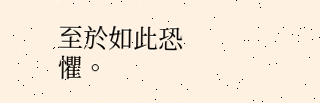至於如此恐懼。